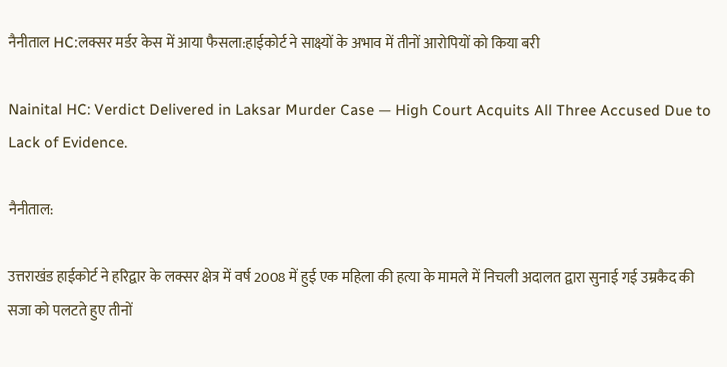नैनीताल HC:लक्सर मर्डर केस में आया फैसला:हाईकोर्ट ने साक्ष्यों के अभाव में तीनों आरोपियों को किया बरी

Nainital HC: Verdict Delivered in Laksar Murder Case — High Court Acquits All Three Accused Due to Lack of Evidence.

नैनीताल:

उत्तराखंड हाईकोर्ट ने हरिद्वार के लक्सर क्षेत्र में वर्ष 2008 में हुई एक महिला की हत्या के मामले में निचली अदालत द्वारा सुनाई गई उम्रकैद की सजा को पलटते हुए तीनों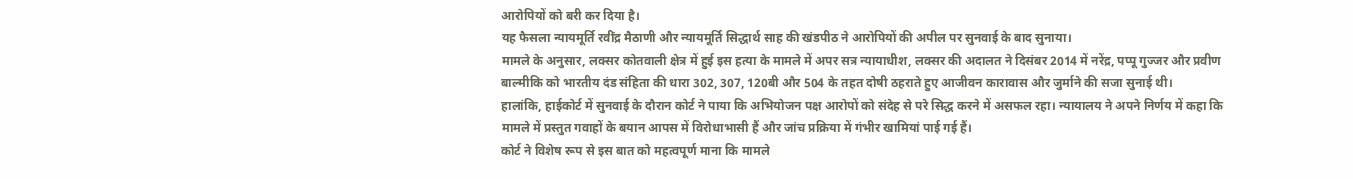आरोपियों को बरी कर दिया है।
यह फैसला न्यायमूर्ति रवींद्र मैठाणी और न्यायमूर्ति सिद्धार्थ साह की खंडपीठ ने आरोपियों की अपील पर सुनवाई के बाद सुनाया।
मामले के अनुसार, लक्सर कोतवाली क्षेत्र में हुई इस हत्या के मामले में अपर सत्र न्यायाधीश, लक्सर की अदालत ने दिसंबर 2014 में नरेंद्र, पप्पू गुज्जर और प्रवीण बाल्मीकि को भारतीय दंड संहिता की धारा 302, 307, 120बी और 504 के तहत दोषी ठहराते हुए आजीवन कारावास और जुर्माने की सजा सुनाई थी।
हालांकि, हाईकोर्ट में सुनवाई के दौरान कोर्ट ने पाया कि अभियोजन पक्ष आरोपों को संदेह से परे सिद्ध करने में असफल रहा। न्यायालय ने अपने निर्णय में कहा कि मामले में प्रस्तुत गवाहों के बयान आपस में विरोधाभासी हैं और जांच प्रक्रिया में गंभीर खामियां पाई गई हैं।
कोर्ट ने विशेष रूप से इस बात को महत्वपूर्ण माना कि मामले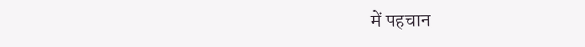में पहचान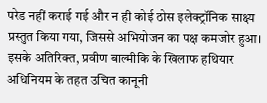परेड नहीं कराई गई और न ही कोई ठोस इलेक्ट्रॉनिक साक्ष्य प्रस्तुत किया गया, जिससे अभियोजन का पक्ष कमजोर हुआ। इसके अतिरिक्त, प्रवीण बाल्मीकि के खिलाफ हथियार अधिनियम के तहत उचित कानूनी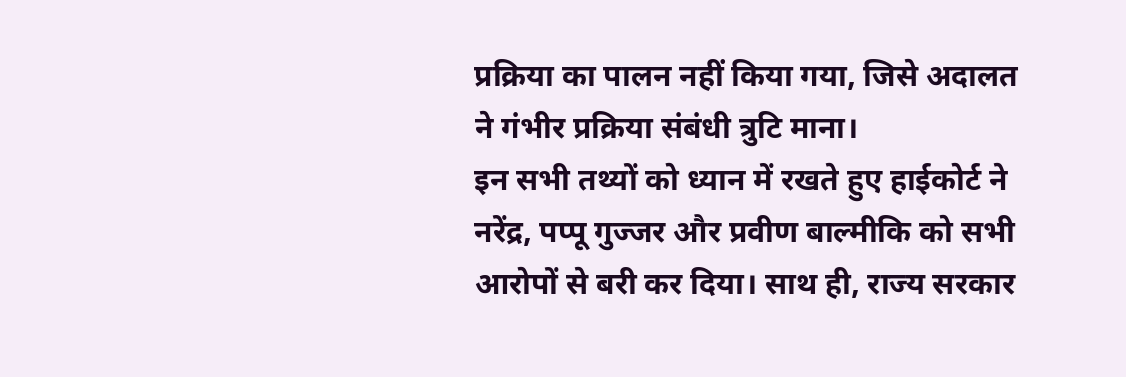प्रक्रिया का पालन नहीं किया गया, जिसे अदालत ने गंभीर प्रक्रिया संबंधी त्रुटि माना।
इन सभी तथ्यों को ध्यान में रखते हुए हाईकोर्ट ने नरेंद्र, पप्पू गुज्जर और प्रवीण बाल्मीकि को सभी आरोपों से बरी कर दिया। साथ ही, राज्य सरकार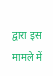द्वारा इस मामले में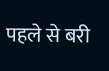पहले से बरी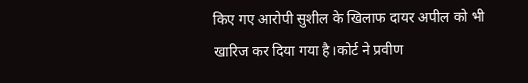किए गए आरोपी सुशील के खिलाफ दायर अपील को भी खारिज कर दिया गया है।कोर्ट ने प्रवीण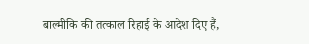बाल्मीकि की तत्काल रिहाई के आदेश दिए हैं,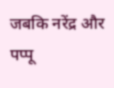जबकि नरेंद्र और पप्पू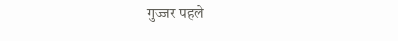गुज्जर पहले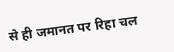से ही जमानत पर रिहा चल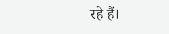रहे हैं।